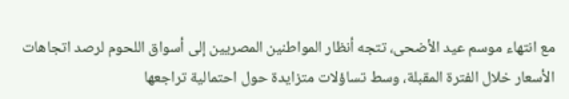مع انتهاء موسم عيد الأضحى، تتجه أنظار المواطنين المصريين إلى أسواق اللحوم لرصد اتجاهات الأسعار خلال الفترة المقبلة، وسط تساؤلات متزايدة حول احتمالية تراجعها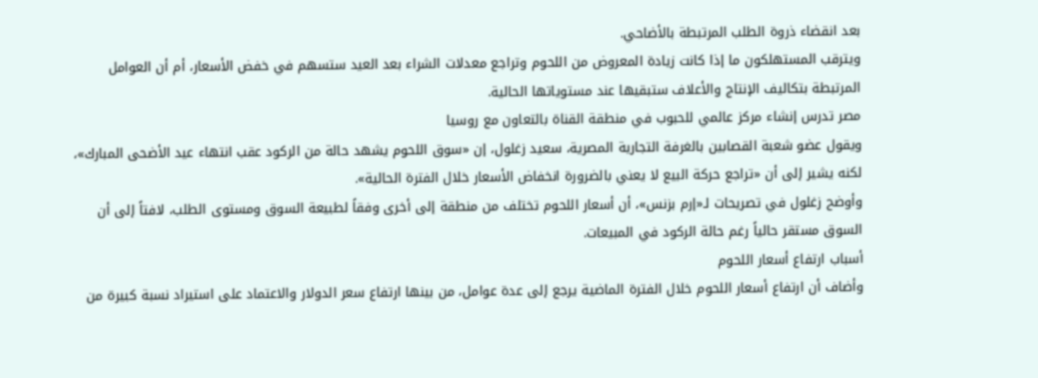بعد انقضاء ذروة الطلب المرتبطة بالأضاحي.
ويترقب المستهلكون ما إذا كانت زيادة المعروض من اللحوم وتراجع معدلات الشراء بعد العيد ستسهم في خفض الأسعار، أم أن العوامل المرتبطة بتكاليف الإنتاج والأعلاف ستبقيها عند مستوياتها الحالية.
مصر تدرس إنشاء مركز عالمي للحبوب في منطقة القناة بالتعاون مع روسيا
ويقول عضو شعبة القصابين بالغرفة التجارية المصرية، سعيد زغلول، إن «سوق اللحوم يشهد حالة من الركود عقب انتهاء عيد الأضحى المبارك»، لكنه يشير إلى أن «تراجع حركة البيع لا يعني بالضرورة انخفاض الأسعار خلال الفترة الحالية».
وأوضح زغلول في تصريحات لـ«إرم بزنس»، أن أسعار اللحوم تختلف من منطقة إلى أخرى وفقاً لطبيعة السوق ومستوى الطلب، لافتاً إلى أن السوق مستقر حالياً رغم حالة الركود في المبيعات.
أسباب ارتفاع أسعار اللحوم
وأضاف أن ارتفاع أسعار اللحوم خلال الفترة الماضية يرجع إلى عدة عوامل، من بينها ارتفاع سعر الدولار والاعتماد على استيراد نسبة كبيرة من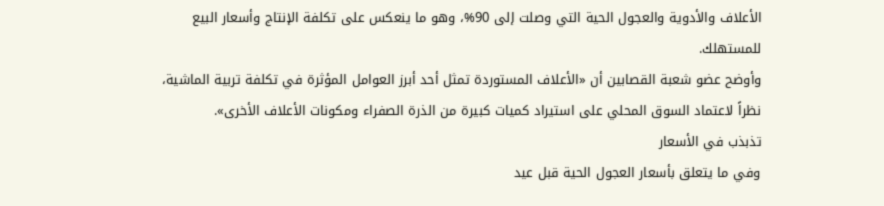الأعلاف والأدوية والعجول الحية التي وصلت إلى 90%، وهو ما ينعكس على تكلفة الإنتاج وأسعار البيع للمستهلك.
وأوضح عضو شعبة القصابين أن «الأعلاف المستوردة تمثل أحد أبرز العوامل المؤثرة في تكلفة تربية الماشية، نظراً لاعتماد السوق المحلي على استيراد كميات كبيرة من الذرة الصفراء ومكونات الأعلاف الأخرى».
تذبذب في الأسعار
وفي ما يتعلق بأسعار العجول الحية قبل عيد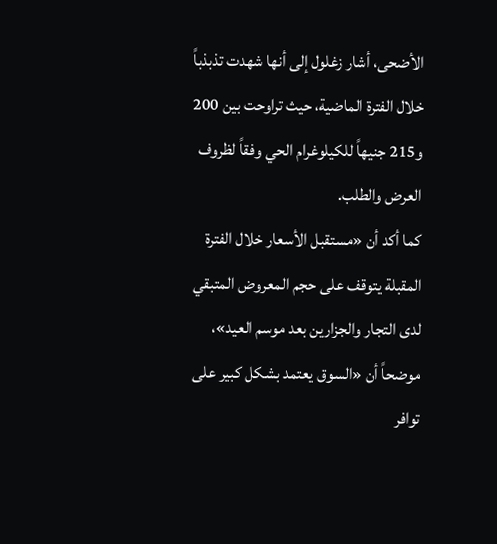الأضحى، أشار زغلول إلى أنها شهدت تذبذباً خلال الفترة الماضية، حيث تراوحت بين 200 و215 جنيهاً للكيلوغرام الحي وفقاً لظروف العرض والطلب.
كما أكد أن «مستقبل الأسعار خلال الفترة المقبلة يتوقف على حجم المعروض المتبقي لدى التجار والجزارين بعد موسم العيد»، موضحاً أن «السوق يعتمد بشكل كبير على توافر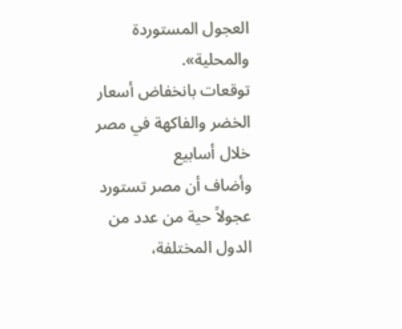العجول المستوردة والمحلية».
توقعات بانخفاض أسعار الخضر والفاكهة في مصر خلال أسابيع
وأضاف أن مصر تستورد عجولاً حية من عدد من الدول المختلفة،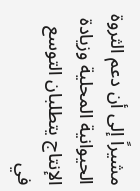مشيراً إلى أن دعم الثروة الحيوانية المحلية وزيادة الإنتاج يتطلبان التوسع في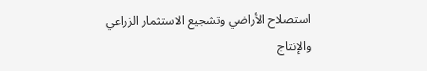استصلاح الأراضي وتشجيع الاستثمار الزراعي والإنتاج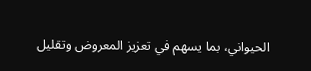الحيواني، بما يسهم في تعزيز المعروض وتقليل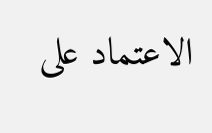الاعتماد على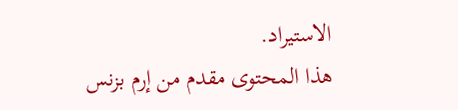الاستيراد.
هذا المحتوى مقدم من إرم بزنس